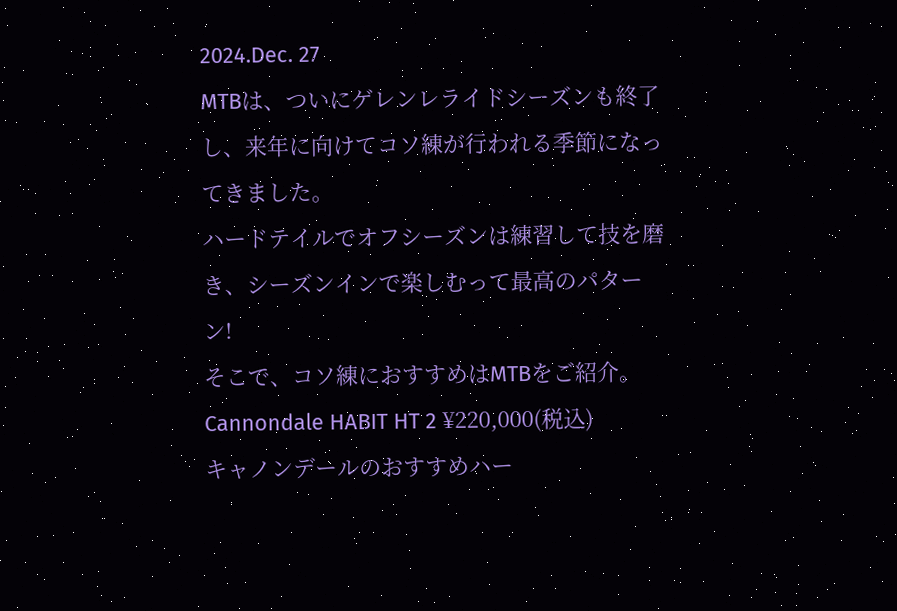2024.Dec. 27
MTBは、ついにゲレンレライドシーズンも終了し、来年に向けてコソ練が行われる季節になってきました。
ハードテイルでオフシーズンは練習して技を磨き、シーズンインで楽しむって最高のパターン!
そこで、コソ練におすすめはMTBをご紹介。
Cannondale HABIT HT 2 ¥220,000(税込)
キャノンデールのおすすめハー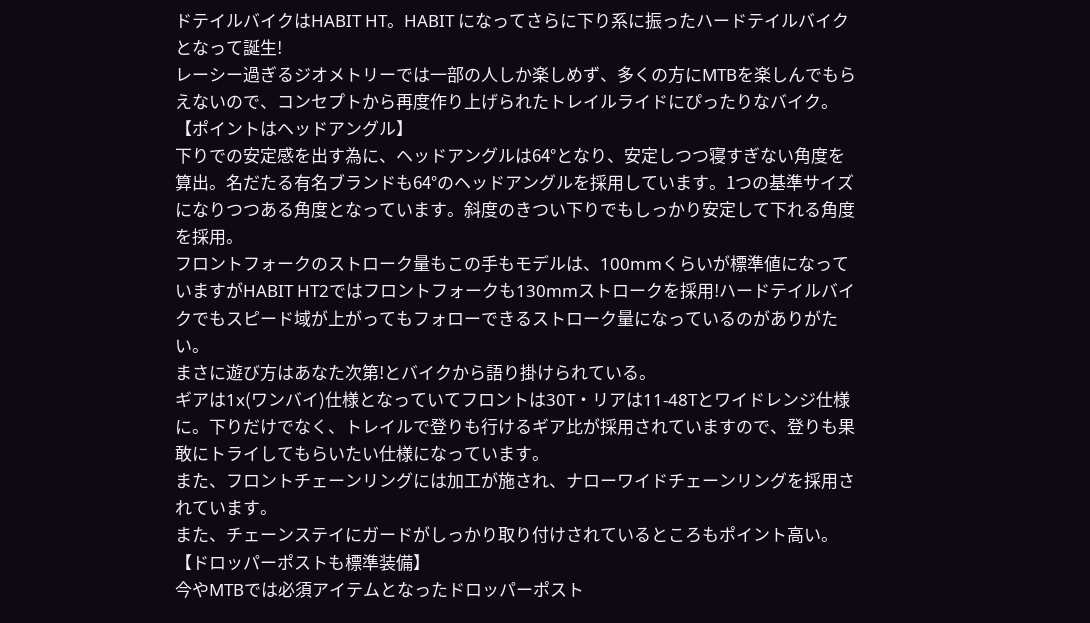ドテイルバイクはHABIT HT。HABIT になってさらに下り系に振ったハードテイルバイクとなって誕生!
レーシー過ぎるジオメトリーでは一部の人しか楽しめず、多くの方にMTBを楽しんでもらえないので、コンセプトから再度作り上げられたトレイルライドにぴったりなバイク。
【ポイントはヘッドアングル】
下りでの安定感を出す為に、ヘッドアングルは64°となり、安定しつつ寝すぎない角度を算出。名だたる有名ブランドも64°のヘッドアングルを採用しています。1つの基準サイズになりつつある角度となっています。斜度のきつい下りでもしっかり安定して下れる角度を採用。
フロントフォークのストローク量もこの手もモデルは、100mmくらいが標準値になっていますがHABIT HT2ではフロントフォークも130mmストロークを採用!ハードテイルバイクでもスピード域が上がってもフォローできるストローク量になっているのがありがたい。
まさに遊び方はあなた次第!とバイクから語り掛けられている。
ギアは1x(ワンバイ)仕様となっていてフロントは30T・リアは11-48Tとワイドレンジ仕様に。下りだけでなく、トレイルで登りも行けるギア比が採用されていますので、登りも果敢にトライしてもらいたい仕様になっています。
また、フロントチェーンリングには加工が施され、ナローワイドチェーンリングを採用されています。
また、チェーンステイにガードがしっかり取り付けされているところもポイント高い。
【ドロッパーポストも標準装備】
今やMTBでは必須アイテムとなったドロッパーポスト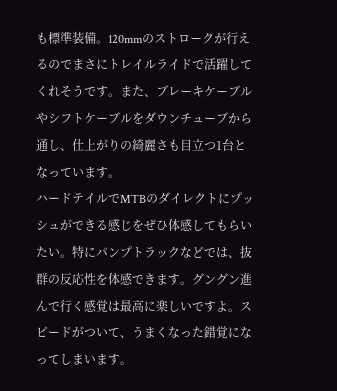も標準装備。120mmのストロークが行えるのでまさにトレイルライドで活躍してくれそうです。また、ブレーキケーブルやシフトケーブルをダウンチューブから通し、仕上がりの綺麗さも目立つ1台となっています。
ハードテイルでMTBのダイレクトにプッシュができる感じをぜひ体感してもらいたい。特にパンプトラックなどでは、抜群の反応性を体感できます。グングン進んで行く感覚は最高に楽しいですよ。スピードがついて、うまくなった錯覚になってしまいます。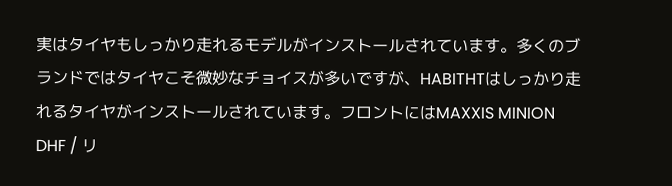実はタイヤもしっかり走れるモデルがインストールされています。多くのブランドではタイヤこそ微妙なチョイスが多いですが、HABITHTはしっかり走れるタイヤがインストールされています。フロントにはMAXXIS MINION DHF / リ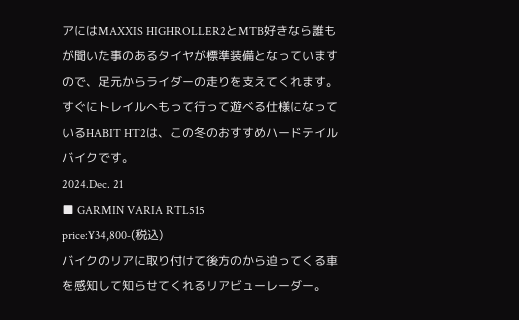アにはMAXXIS HIGHROLLER2とMTB好きなら誰もが聞いた事のあるタイヤが標準装備となっていますので、足元からライダーの走りを支えてくれます。
すぐにトレイルへもって行って遊べる仕様になっているHABIT HT2は、この冬のおすすめハードテイルバイクです。
2024.Dec. 21
■ GARMIN VARIA RTL515
price:¥34,800‐(税込)
バイクのリアに取り付けて後方のから迫ってくる車を感知して知らせてくれるリアビューレーダー。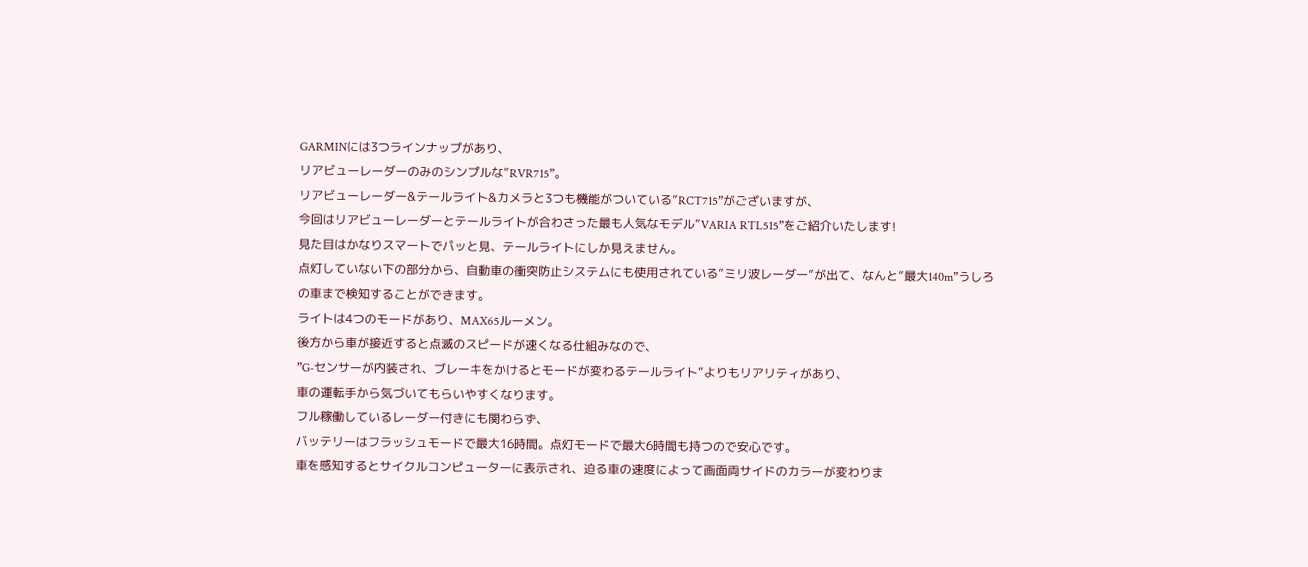GARMINには3つラインナップがあり、
リアビューレーダーのみのシンプルな”RVR715”。
リアビューレーダー&テールライト&カメラと3つも機能がついている”RCT715”がございますが、
今回はリアビューレーダーとテールライトが合わさった最も人気なモデル”VARIA RTL515”をご紹介いたします!
見た目はかなりスマートでパッと見、テールライトにしか見えません。
点灯していない下の部分から、自動車の衝突防止システムにも使用されている”ミリ波レーダー”が出て、なんと”最大140m”うしろの車まで検知することができます。
ライトは4つのモードがあり、MAX65ルーメン。
後方から車が接近すると点滅のスピードが速くなる仕組みなので、
”G-センサーが内装され、ブレーキをかけるとモードが変わるテールライト”よりもリアリティがあり、
車の運転手から気づいてもらいやすくなります。
フル稼働しているレーダー付きにも関わらず、
バッテリーはフラッシュモードで最大16時間。点灯モードで最大6時間も持つので安心です。
車を感知するとサイクルコンピューターに表示され、迫る車の速度によって画面両サイドのカラーが変わりま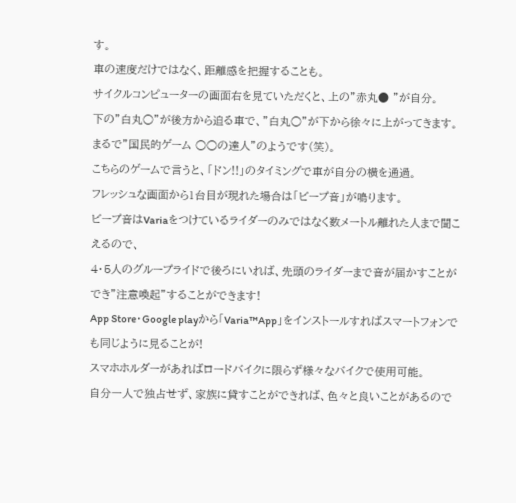す。
車の速度だけではなく、距離感を把握することも。
サイクルコンピューターの画面右を見ていただくと、上の”赤丸● ”が自分。
下の”白丸○”が後方から迫る車で、”白丸○”が下から徐々に上がってきます。
まるで”国民的ゲーム ○○の達人”のようです(笑)。
こちらのゲームで言うと、「ドン!!」のタイミングで車が自分の横を通過。
フレッシュな画面から1台目が現れた場合は「ビープ音」が鳴ります。
ビープ音はVariaをつけているライダーのみではなく数メートル離れた人まで聞こえるので、
4・5人のグループライドで後ろにいれば、先頭のライダーまで音が届かすことができ”注意喚起”することができます!
App Store・Google playから「Varia™App」をインストールすればスマートフォンでも同じように見ることが!
スマホホルダーがあればロードバイクに限らず様々なバイクで使用可能。
自分一人で独占せず、家族に貸すことができれば、色々と良いことがあるので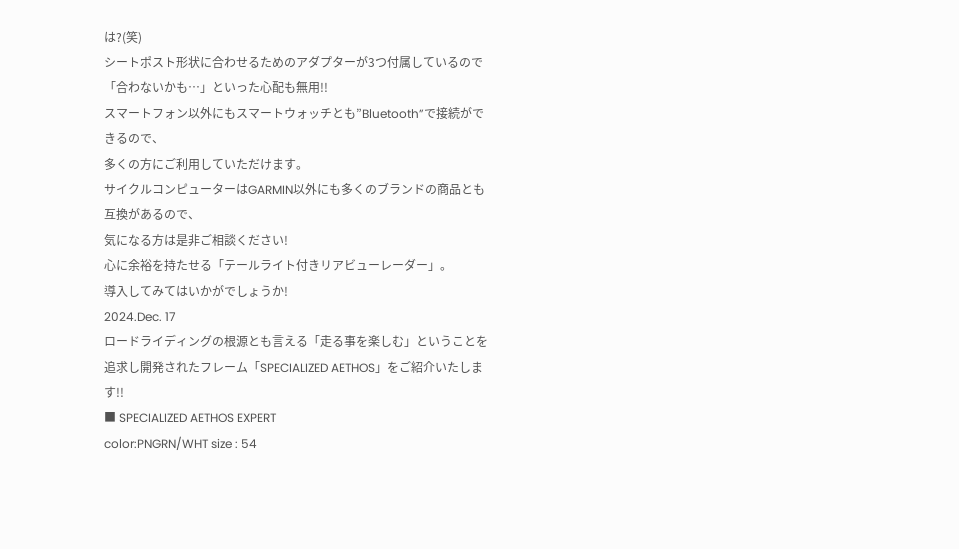は?(笑)
シートポスト形状に合わせるためのアダプターが3つ付属しているので「合わないかも…」といった心配も無用!!
スマートフォン以外にもスマートウォッチとも”Bluetooth”で接続ができるので、
多くの方にご利用していただけます。
サイクルコンピューターはGARMIN以外にも多くのブランドの商品とも互換があるので、
気になる方は是非ご相談ください!
心に余裕を持たせる「テールライト付きリアビューレーダー」。
導入してみてはいかがでしょうか!
2024.Dec. 17
ロードライディングの根源とも言える「走る事を楽しむ」ということを追求し開発されたフレーム「SPECIALIZED AETHOS」をご紹介いたします!!
■ SPECIALIZED AETHOS EXPERT
color:PNGRN/WHT size : 54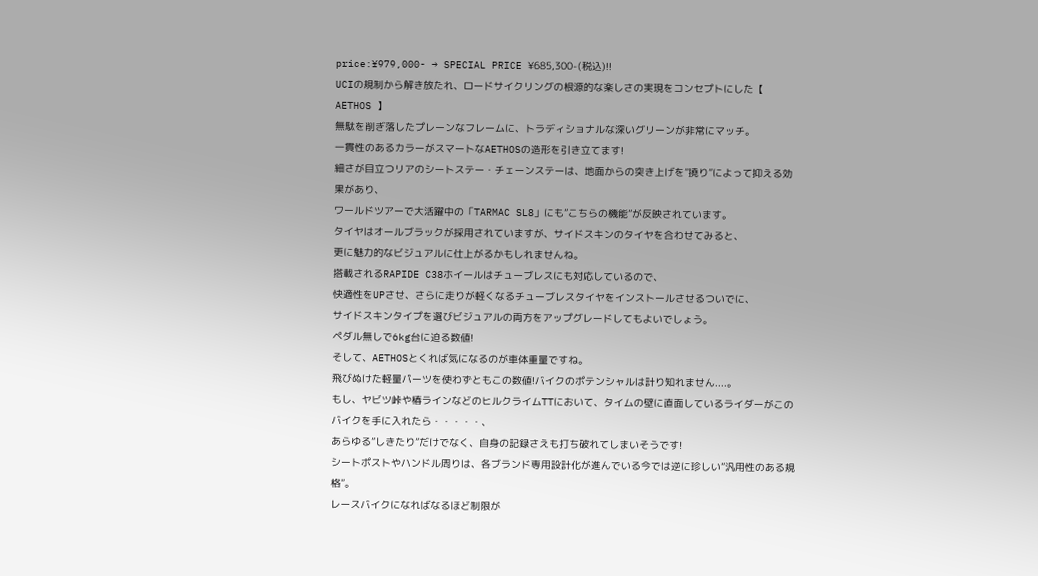price:¥979,000- → SPECIAL PRICE ¥685,300-(税込)!!
UCIの規制から解き放たれ、ロードサイクリングの根源的な楽しさの実現をコンセプトにした【 AETHOS 】
無駄を削ぎ落したプレーンなフレームに、トラディショナルな深いグリーンが非常にマッチ。
一貫性のあるカラーがスマートなAETHOSの造形を引き立てます!
細さが目立つリアのシートステー・チェーンステーは、地面からの突き上げを”撓り”によって抑える効果があり、
ワールドツアーで大活躍中の「TARMAC SL8」にも”こちらの機能”が反映されています。
タイヤはオールブラックが採用されていますが、サイドスキンのタイヤを合わせてみると、
更に魅力的なビジュアルに仕上がるかもしれませんね。
搭載されるRAPIDE C38ホイールはチューブレスにも対応しているので、
快適性をUPさせ、さらに走りが軽くなるチューブレスタイヤをインストールさせるついでに、
サイドスキンタイプを選びビジュアルの両方をアップグレードしてもよいでしょう。
ペダル無しで6kg台に迫る数値!
そして、AETHOSとくれば気になるのが車体重量ですね。
飛びぬけた軽量パーツを使わずともこの数値!バイクのポテンシャルは計り知れません....。
もし、ヤビツ峠や椿ラインなどのヒルクライムTTにおいて、タイムの壁に直面しているライダーがこのバイクを手に入れたら・・・・・、
あらゆる”しきたり”だけでなく、自身の記録さえも打ち破れてしまいそうです!
シートポストやハンドル周りは、各ブランド専用設計化が進んでいる今では逆に珍しい”汎用性のある規格”。
レースバイクになればなるほど制限が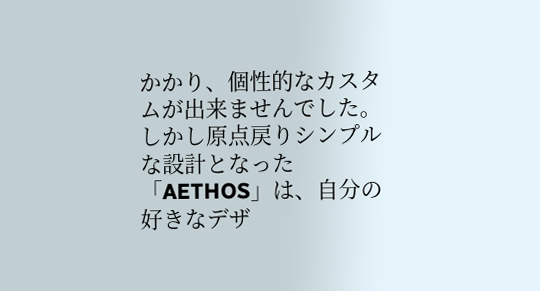かかり、個性的なカスタムが出来ませんでした。
しかし原点戻りシンプルな設計となった「AETHOS」は、自分の好きなデザ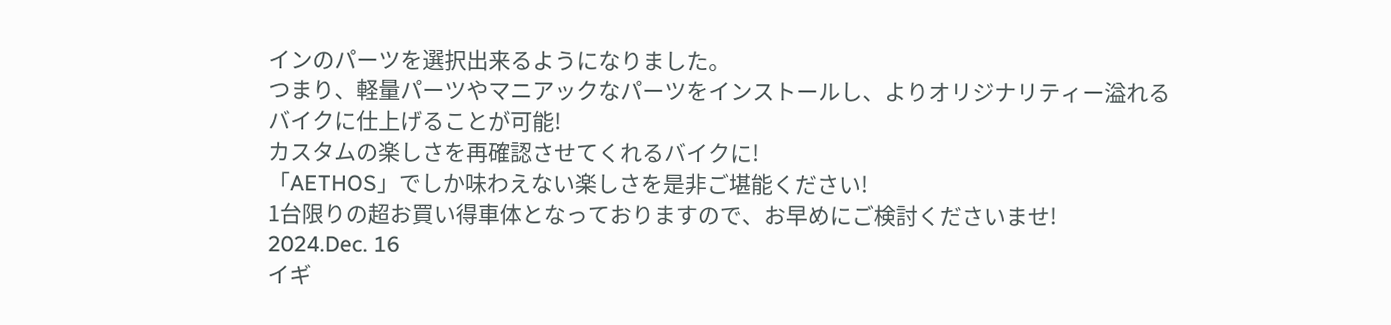インのパーツを選択出来るようになりました。
つまり、軽量パーツやマニアックなパーツをインストールし、よりオリジナリティー溢れるバイクに仕上げることが可能!
カスタムの楽しさを再確認させてくれるバイクに!
「AETHOS」でしか味わえない楽しさを是非ご堪能ください!
1台限りの超お買い得車体となっておりますので、お早めにご検討くださいませ!
2024.Dec. 16
イギ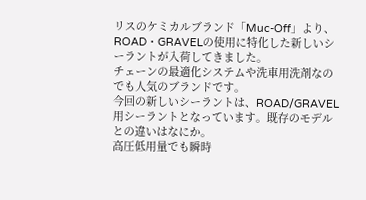リスのケミカルブランド「Muc-Off」より、ROAD・GRAVELの使用に特化した新しいシーラントが入荷してきました。
チェーンの最適化システムや洗車用洗剤なのでも人気のブランドです。
今回の新しいシーラントは、ROAD/GRAVEL用シーラントとなっています。既存のモデルとの違いはなにか。
高圧低用量でも瞬時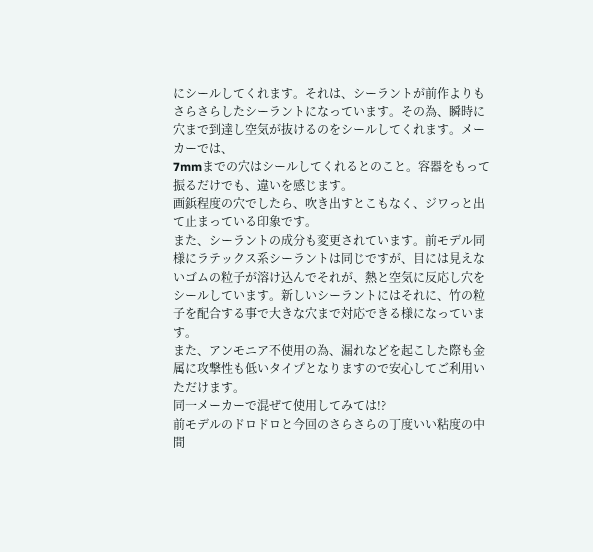にシールしてくれます。それは、シーラントが前作よりもさらさらしたシーラントになっています。その為、瞬時に穴まで到達し空気が抜けるのをシールしてくれます。メーカーでは、
7mmまでの穴はシールしてくれるとのこと。容器をもって振るだけでも、違いを感じます。
画鋲程度の穴でしたら、吹き出すとこもなく、ジワっと出て止まっている印象です。
また、シーラントの成分も変更されています。前モデル同様にラテックス系シーラントは同じですが、目には見えないゴムの粒子が溶け込んでそれが、熱と空気に反応し穴をシールしています。新しいシーラントにはそれに、竹の粒子を配合する事で大きな穴まで対応できる様になっています。
また、アンモニア不使用の為、漏れなどを起こした際も金属に攻撃性も低いタイプとなりますので安心してご利用いただけます。
同一メーカーで混ぜて使用してみては!?
前モデルのドロドロと今回のさらさらの丁度いい粘度の中間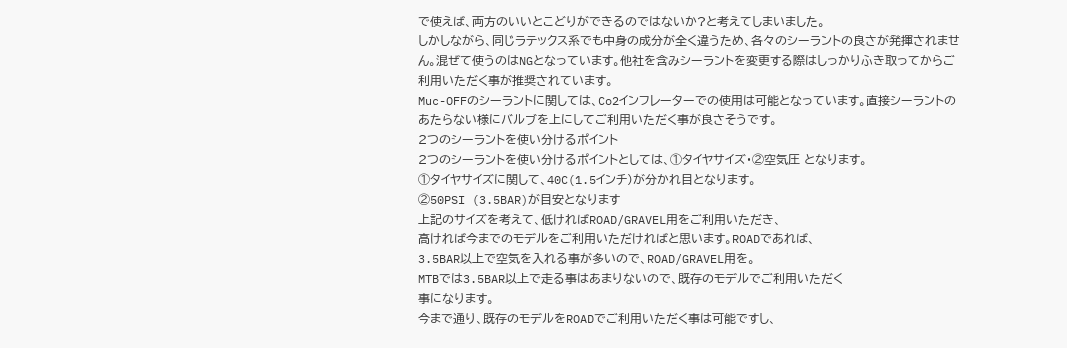で使えば、両方のいいとこどりができるのではないか?と考えてしまいました。
しかしながら、同じラテックス系でも中身の成分が全く違うため、各々のシーラントの良さが発揮されません。混ぜて使うのはNGとなっています。他社を含みシーラントを変更する際はしっかりふき取ってからご利用いただく事が推奨されています。
Muc-OFFのシーラントに関しては、Co2インフレーターでの使用は可能となっています。直接シーラントのあたらない様にバルブを上にしてご利用いただく事が良さそうです。
2つのシーラントを使い分けるポイント
2つのシーラントを使い分けるポイントとしては、①タイヤサイズ・②空気圧 となります。
①タイヤサイズに関して、40C(1.5インチ)が分かれ目となります。
②50PSI (3.5BAR)が目安となります
上記のサイズを考えて、低ければROAD/GRAVEL用をご利用いただき、
高ければ今までのモデルをご利用いただければと思います。ROADであれば、
3.5BAR以上で空気を入れる事が多いので、ROAD/GRAVEL用を。
MTBでは3.5BAR以上で走る事はあまりないので、既存のモデルでご利用いただく
事になります。
今まで通り、既存のモデルをROADでご利用いただく事は可能ですし、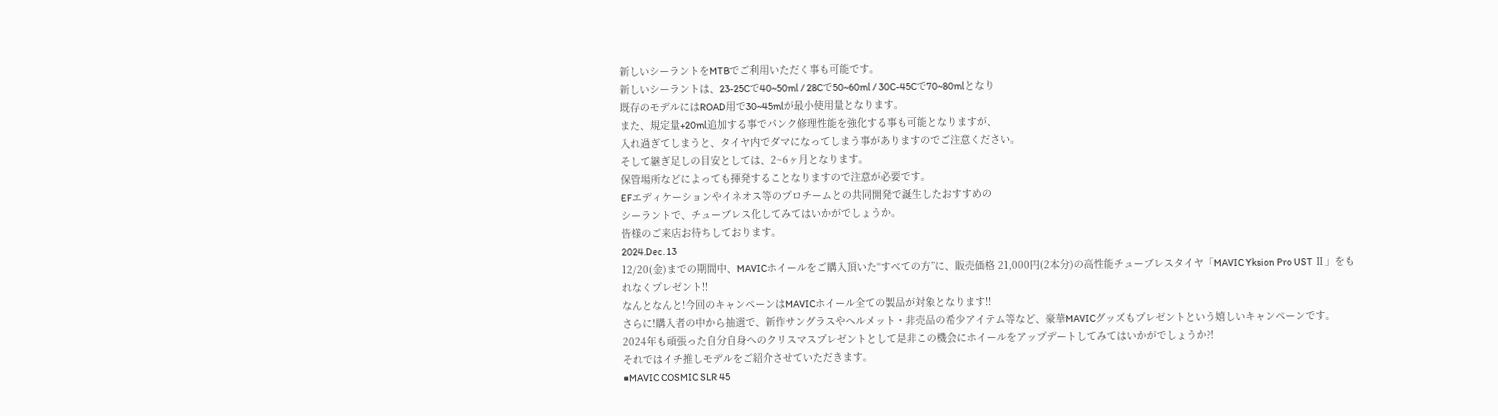新しいシーラントをMTBでご利用いただく事も可能です。
新しいシーラントは、23-25Cで40~50ml / 28Cで50~60ml / 30C-45Cで70~80mlとなり
既存のモデルにはROAD用で30~45mlが最小使用量となります。
また、規定量+20ml追加する事でパンク修理性能を強化する事も可能となりますが、
入れ過ぎてしまうと、タイヤ内でダマになってしまう事がありますのでご注意ください。
そして継ぎ足しの目安としては、2~6ヶ月となります。
保管場所などによっても揮発することなりますので注意が必要です。
EFエディケーションやイネオス等のプロチームとの共同開発で誕生したおすすめの
シーラントで、チューブレス化してみてはいかがでしょうか。
皆様のご来店お待ちしております。
2024.Dec. 13
12/20(金)までの期間中、MAVICホイールをご購入頂いた“すべての方”に、販売価格 21,000円(2本分)の高性能チューブレスタイヤ「MAVIC Yksion Pro UST Ⅱ」をもれなくプレゼント!!
なんとなんと!今回のキャンペーンはMAVICホイール全ての製品が対象となります!!
さらに!購入者の中から抽選で、新作サングラスやヘルメット・非売品の希少アイテム等など、豪華MAVICグッズもプレゼントという嬉しいキャンペーンです。
2024年も頑張った自分自身へのクリスマスプレゼントとして是非この機会にホイールをアップデートしてみてはいかがでしょうか?!
それではイチ推しモデルをご紹介させていただきます。
■MAVIC COSMIC SLR 45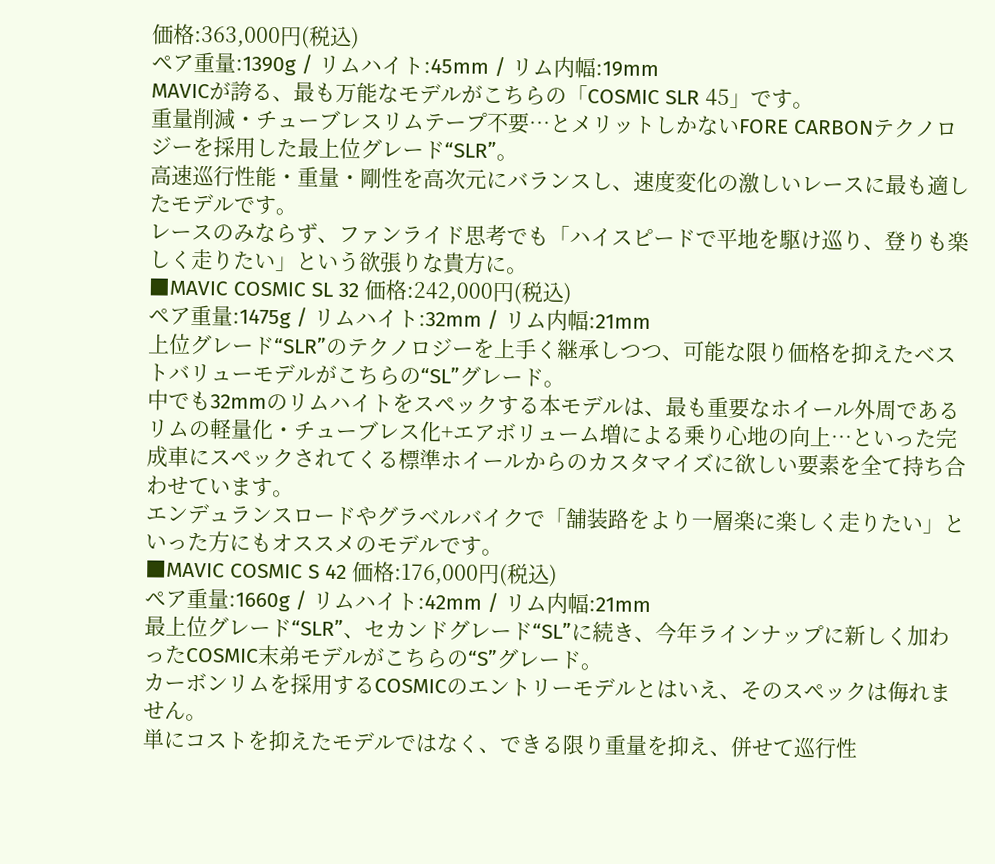価格:363,000円(税込)
ペア重量:1390g / リムハイト:45mm / リム内幅:19mm
MAVICが誇る、最も万能なモデルがこちらの「COSMIC SLR 45」です。
重量削減・チューブレスリムテープ不要…とメリットしかないFORE CARBONテクノロジーを採用した最上位グレード“SLR”。
高速巡行性能・重量・剛性を高次元にバランスし、速度変化の激しいレースに最も適したモデルです。
レースのみならず、ファンライド思考でも「ハイスピードで平地を駆け巡り、登りも楽しく走りたい」という欲張りな貴方に。
■MAVIC COSMIC SL 32 価格:242,000円(税込)
ペア重量:1475g / リムハイト:32mm / リム内幅:21mm
上位グレード“SLR”のテクノロジーを上手く継承しつつ、可能な限り価格を抑えたベストバリューモデルがこちらの“SL”グレード。
中でも32mmのリムハイトをスペックする本モデルは、最も重要なホイール外周であるリムの軽量化・チューブレス化+エアボリューム増による乗り心地の向上…といった完成車にスペックされてくる標準ホイールからのカスタマイズに欲しい要素を全て持ち合わせています。
エンデュランスロードやグラベルバイクで「舗装路をより一層楽に楽しく走りたい」といった方にもオススメのモデルです。
■MAVIC COSMIC S 42 価格:176,000円(税込)
ペア重量:1660g / リムハイト:42mm / リム内幅:21mm
最上位グレード“SLR”、セカンドグレード“SL”に続き、今年ラインナップに新しく加わったCOSMIC末弟モデルがこちらの“S”グレード。
カーボンリムを採用するCOSMICのエントリーモデルとはいえ、そのスペックは侮れません。
単にコストを抑えたモデルではなく、できる限り重量を抑え、併せて巡行性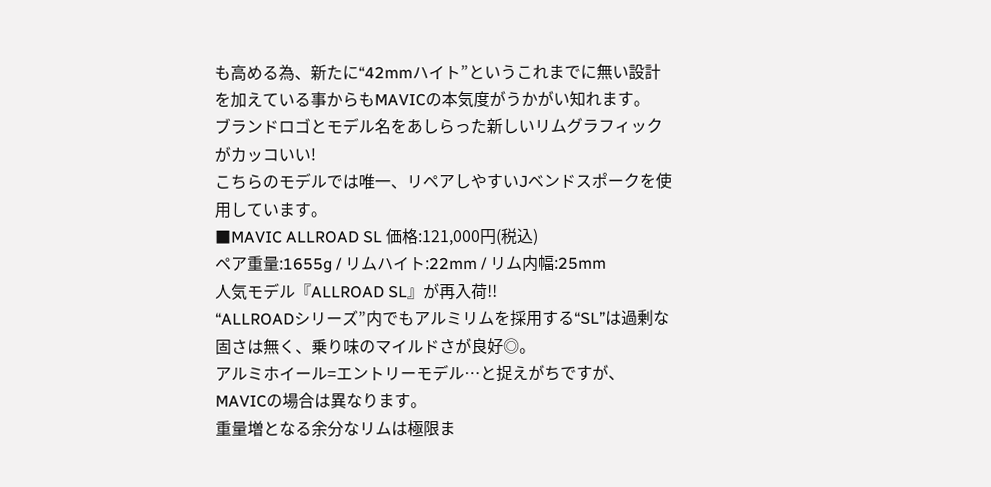も高める為、新たに“42mmハイト”というこれまでに無い設計を加えている事からもMAVICの本気度がうかがい知れます。
ブランドロゴとモデル名をあしらった新しいリムグラフィックがカッコいい!
こちらのモデルでは唯一、リペアしやすいJベンドスポークを使用しています。
■MAVIC ALLROAD SL 価格:121,000円(税込)
ペア重量:1655g / リムハイト:22mm / リム内幅:25mm
人気モデル『ALLROAD SL』が再入荷!!
“ALLROADシリーズ”内でもアルミリムを採用する“SL”は過剰な固さは無く、乗り味のマイルドさが良好◎。
アルミホイール=エントリーモデル…と捉えがちですが、MAVICの場合は異なります。
重量増となる余分なリムは極限ま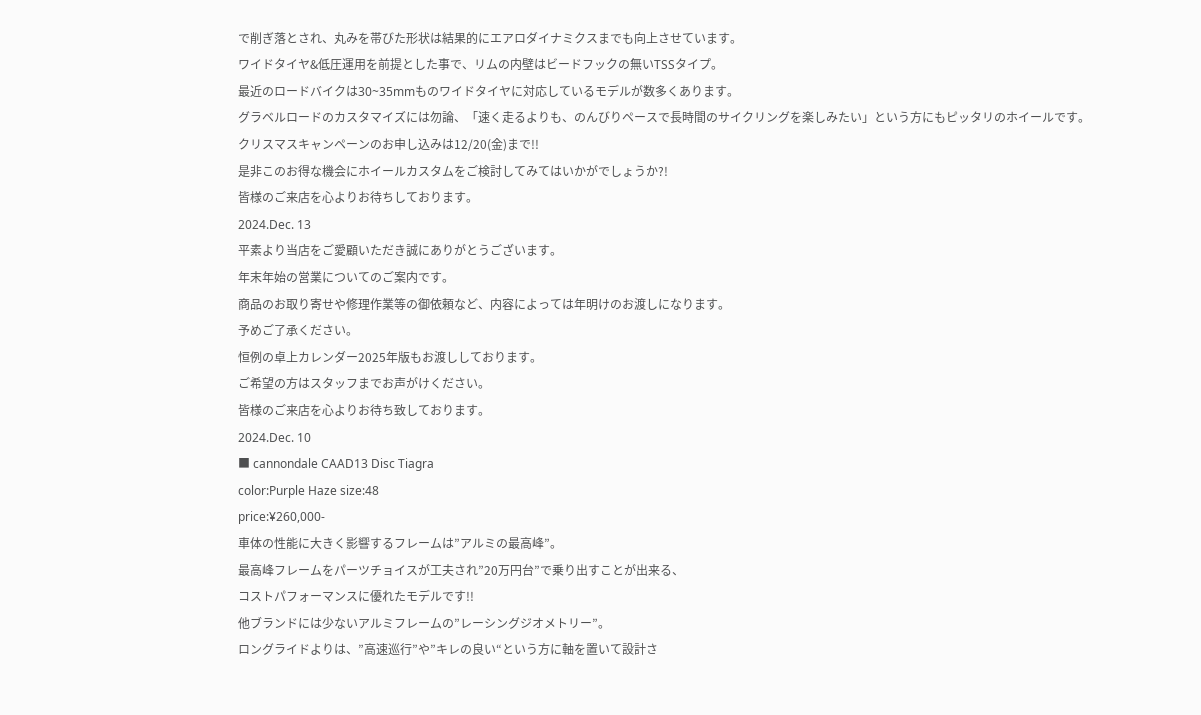で削ぎ落とされ、丸みを帯びた形状は結果的にエアロダイナミクスまでも向上させています。
ワイドタイヤ&低圧運用を前提とした事で、リムの内壁はビードフックの無いTSSタイプ。
最近のロードバイクは30~35mmものワイドタイヤに対応しているモデルが数多くあります。
グラベルロードのカスタマイズには勿論、「速く走るよりも、のんびりペースで長時間のサイクリングを楽しみたい」という方にもピッタリのホイールです。
クリスマスキャンペーンのお申し込みは12/20(金)まで!!
是非このお得な機会にホイールカスタムをご検討してみてはいかがでしょうか?!
皆様のご来店を心よりお待ちしております。
2024.Dec. 13
平素より当店をご愛顧いただき誠にありがとうございます。
年末年始の営業についてのご案内です。
商品のお取り寄せや修理作業等の御依頼など、内容によっては年明けのお渡しになります。
予めご了承ください。
恒例の卓上カレンダー2025年版もお渡ししております。
ご希望の方はスタッフまでお声がけください。
皆様のご来店を心よりお待ち致しております。
2024.Dec. 10
■ cannondale CAAD13 Disc Tiagra
color:Purple Haze size:48
price:¥260,000-
車体の性能に大きく影響するフレームは”アルミの最高峰”。
最高峰フレームをパーツチョイスが工夫され”20万円台”で乗り出すことが出来る、
コストパフォーマンスに優れたモデルです!!
他ブランドには少ないアルミフレームの”レーシングジオメトリー”。
ロングライドよりは、”高速巡行”や”キレの良い“という方に軸を置いて設計さ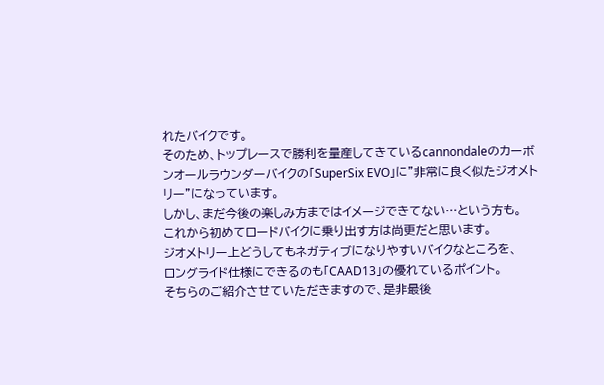れたバイクです。
そのため、トップレースで勝利を量産してきているcannondaleのカーボンオールラウンダーバイクの「SuperSix EVO」に”非常に良く似たジオメトリー”になっています。
しかし、まだ今後の楽しみ方まではイメージできてない…という方も。
これから初めてロードバイクに乗り出す方は尚更だと思います。
ジオメトリー上どうしてもネガティブになりやすいバイクなところを、
ロングライド仕様にできるのも「CAAD13」の優れているポイント。
そちらのご紹介させていただきますので、是非最後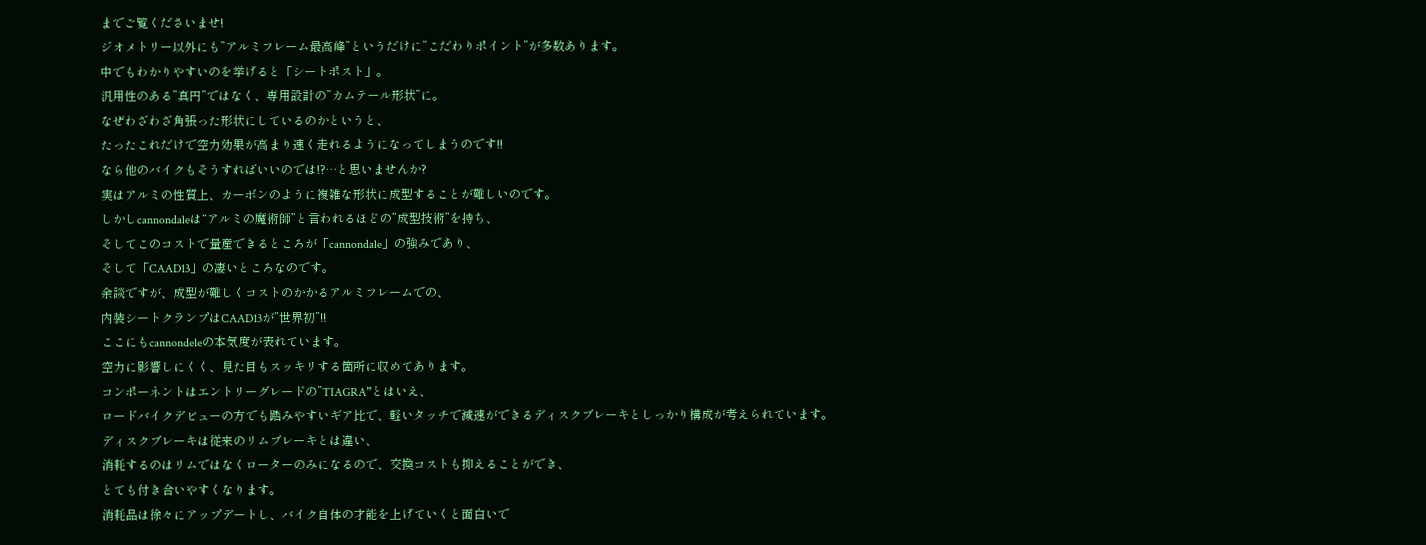までご覧くださいませ!
ジオメトリー以外にも”アルミフレーム最高峰”というだけに”こだわりポイント”が多数あります。
中でもわかりやすいのを挙げると「シートポスト」。
汎用性のある”真円”ではなく、専用設計の”カムテール形状”に。
なぜわざわざ角張った形状にしているのかというと、
たったこれだけで空力効果が高まり速く走れるようになってしまうのです!!
なら他のバイクもそうすればいいのでは!?…と思いませんか?
実はアルミの性質上、カーボンのように複雑な形状に成型することが難しいのです。
しかしcannondaleは“アルミの魔術師”と言われるほどの”成型技術”を持ち、
そしてこのコストで量産できるところが「cannondale」の強みであり、
そして「CAAD13」の凄いところなのです。
余談ですが、成型が難しくコストのかかるアルミフレームでの、
内装シートクランプはCAAD13が”世界初”!!
ここにもcannondeleの本気度が表れています。
空力に影響しにくく、見た目もスッキリする箇所に収めてあります。
コンポーネントはエントリーグレードの”TIAGRA”とはいえ、
ロードバイクデビューの方でも踏みやすいギア比で、軽いタッチで減速ができるディスクブレーキとしっかり構成が考えられています。
ディスクブレーキは従来のリムブレーキとは違い、
消耗するのはリムではなくローターのみになるので、交換コストも抑えることができ、
とても付き合いやすくなります。
消耗品は徐々にアップデートし、バイク自体の才能を上げていくと面白いで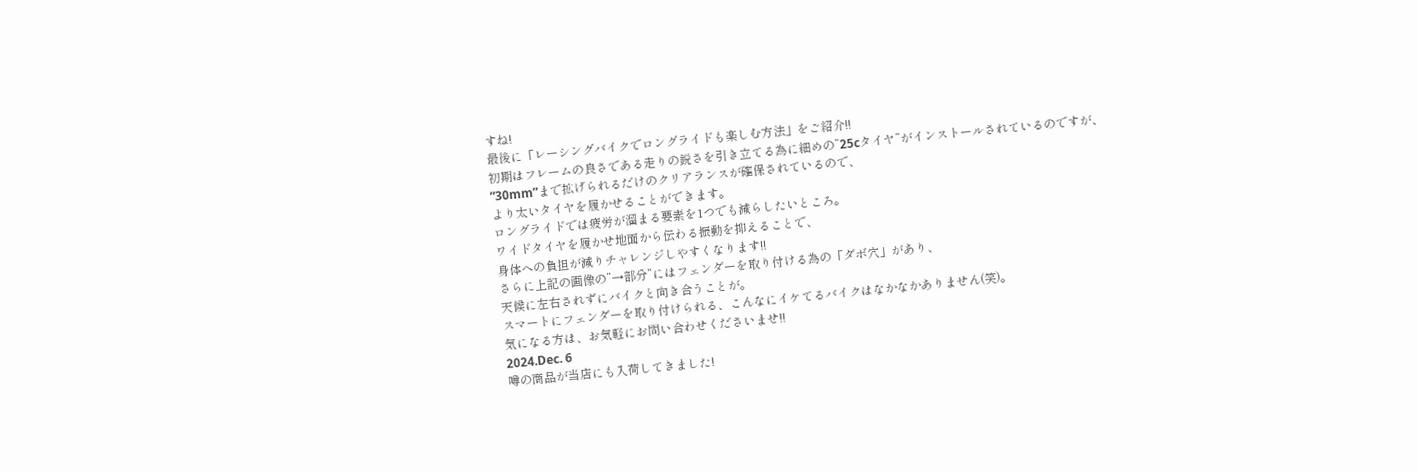すね!
最後に「レーシングバイクでロングライドも楽しむ方法」をご紹介!!
初期はフレームの良さである走りの鋭さを引き立てる為に細めの”25cタイヤ”がインストールされているのですが、
”30mm”まで拡げられるだけのクリアランスが確保されているので、
より太いタイヤを履かせることができます。
ロングライドでは疲労が溜まる要素を1つでも減らしたいところ。
ワイドタイヤを履かせ地面から伝わる振動を抑えることで、
身体への負担が減りチャレンジしやすくなります!!
さらに上記の画像の”→部分”にはフェンダーを取り付ける為の「ダボ穴」があり、
天候に左右されずにバイクと向き合うことが。
スマートにフェンダーを取り付けられる、こんなにイケてるバイクはなかなかありません(笑)。
気になる方は、お気軽にお問い合わせくださいませ!!
2024.Dec. 6
噂の商品が当店にも入荷してきました!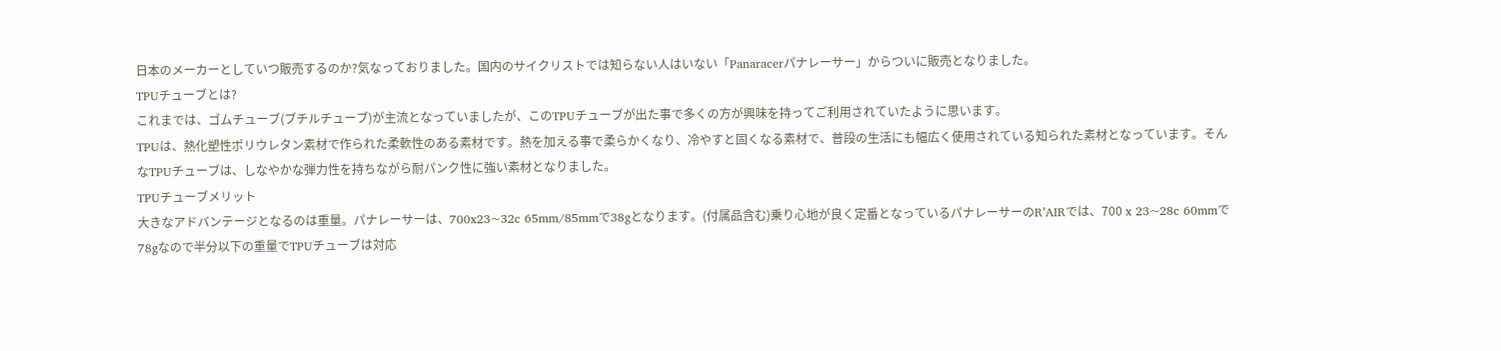日本のメーカーとしていつ販売するのか?気なっておりました。国内のサイクリストでは知らない人はいない「Panaracerパナレーサー」からついに販売となりました。
TPUチューブとは?
これまでは、ゴムチューブ(ブチルチューブ)が主流となっていましたが、このTPUチューブが出た事で多くの方が興味を持ってご利用されていたように思います。
TPUは、熱化塑性ポリウレタン素材で作られた柔軟性のある素材です。熱を加える事で柔らかくなり、冷やすと固くなる素材で、普段の生活にも幅広く使用されている知られた素材となっています。そんなTPUチューブは、しなやかな弾力性を持ちながら耐パンク性に強い素材となりました。
TPUチューブメリット
大きなアドバンテージとなるのは重量。パナレーサーは、700x23~32c 65mm/85mmで38gとなります。(付属品含む)乗り心地が良く定番となっているパナレーサーのR’AIRでは、700 x 23~28c 60mmで78gなので半分以下の重量でTPUチューブは対応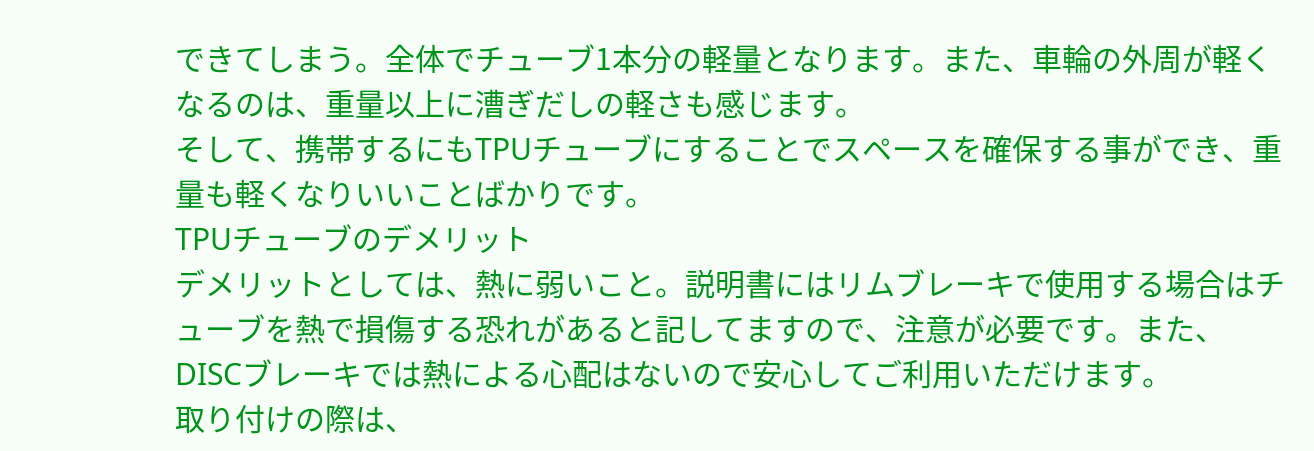できてしまう。全体でチューブ1本分の軽量となります。また、車輪の外周が軽くなるのは、重量以上に漕ぎだしの軽さも感じます。
そして、携帯するにもTPUチューブにすることでスペースを確保する事ができ、重量も軽くなりいいことばかりです。
TPUチューブのデメリット
デメリットとしては、熱に弱いこと。説明書にはリムブレーキで使用する場合はチューブを熱で損傷する恐れがあると記してますので、注意が必要です。また、DISCブレーキでは熱による心配はないので安心してご利用いただけます。
取り付けの際は、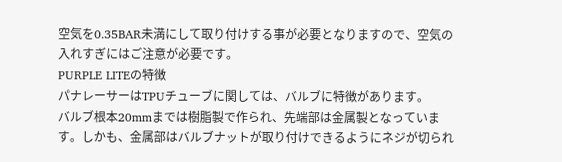空気を0.35BAR未満にして取り付けする事が必要となりますので、空気の入れすぎにはご注意が必要です。
PURPLE LITEの特徴
パナレーサーはTPUチューブに関しては、バルブに特徴があります。
バルブ根本20mmまでは樹脂製で作られ、先端部は金属製となっています。しかも、金属部はバルブナットが取り付けできるようにネジが切られ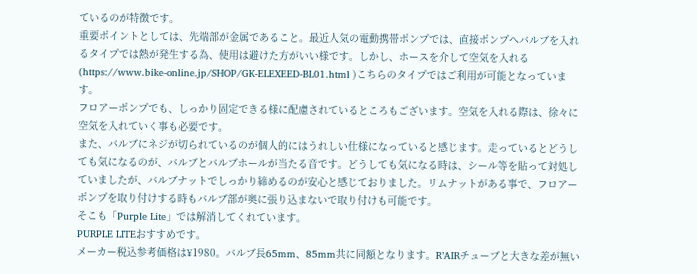ているのが特徴です。
重要ポイントとしては、先端部が金属であること。最近人気の電動携帯ポンプでは、直接ポンプへバルブを入れるタイプでは熱が発生する為、使用は避けた方がいい様です。しかし、ホースを介して空気を入れる(https://www.bike-online.jp/SHOP/GK-ELEXEED-BL01.html )こちらのタイプではご利用が可能となっています。
フロアーポンプでも、しっかり固定できる様に配慮されているところもございます。空気を入れる際は、徐々に空気を入れていく事も必要です。
また、バルブにネジが切られているのが個人的にはうれしい仕様になっていると感じます。走っているとどうしても気になるのが、バルブとバルブホールが当たる音です。どうしても気になる時は、シール等を貼って対処していましたが、バルブナットでしっかり締めるのが安心と感じておりました。リムナットがある事で、フロアーポンプを取り付けする時もバルブ部が奥に張り込まないで取り付けも可能です。
そこも「Purple Lite」では解消してくれています。
PURPLE LITEおすすめです。
メーカー税込参考価格は¥1980。バルブ長65mm、85mm共に同額となります。R’AIRチューブと大きな差が無い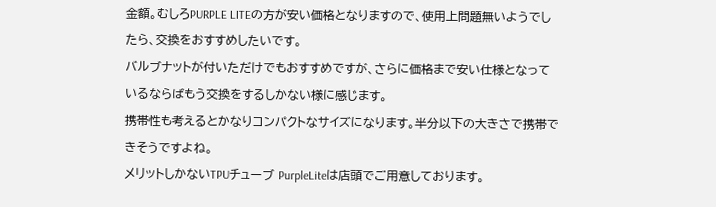金額。むしろPURPLE LITEの方が安い価格となりますので、使用上問題無いようでしたら、交換をおすすめしたいです。
バルブナットが付いただけでもおすすめですが、さらに価格まで安い仕様となっているならばもう交換をするしかない様に感じます。
携帯性も考えるとかなりコンパクトなサイズになります。半分以下の大きさで携帯できそうですよね。
メリットしかないTPUチューブ PurpleLiteは店頭でご用意しております。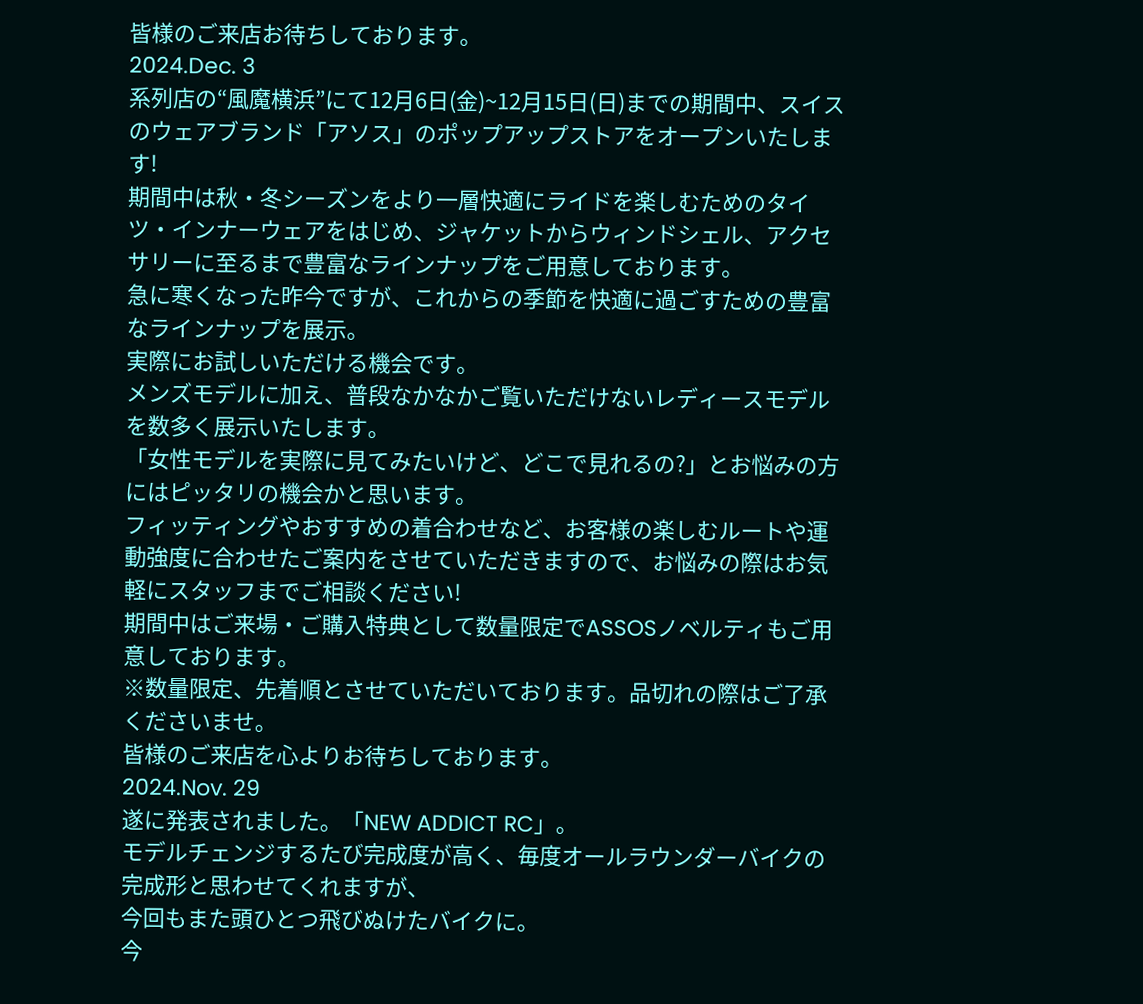皆様のご来店お待ちしております。
2024.Dec. 3
系列店の“風魔横浜”にて12月6日(金)~12月15日(日)までの期間中、スイスのウェアブランド「アソス」のポップアップストアをオープンいたします!
期間中は秋・冬シーズンをより一層快適にライドを楽しむためのタイツ・インナーウェアをはじめ、ジャケットからウィンドシェル、アクセサリーに至るまで豊富なラインナップをご用意しております。
急に寒くなった昨今ですが、これからの季節を快適に過ごすための豊富なラインナップを展示。
実際にお試しいただける機会です。
メンズモデルに加え、普段なかなかご覧いただけないレディースモデルを数多く展示いたします。
「女性モデルを実際に見てみたいけど、どこで見れるの?」とお悩みの方にはピッタリの機会かと思います。
フィッティングやおすすめの着合わせなど、お客様の楽しむルートや運動強度に合わせたご案内をさせていただきますので、お悩みの際はお気軽にスタッフまでご相談ください!
期間中はご来場・ご購入特典として数量限定でASSOSノベルティもご用意しております。
※数量限定、先着順とさせていただいております。品切れの際はご了承くださいませ。
皆様のご来店を心よりお待ちしております。
2024.Nov. 29
遂に発表されました。「NEW ADDICT RC」。
モデルチェンジするたび完成度が高く、毎度オールラウンダーバイクの完成形と思わせてくれますが、
今回もまた頭ひとつ飛びぬけたバイクに。
今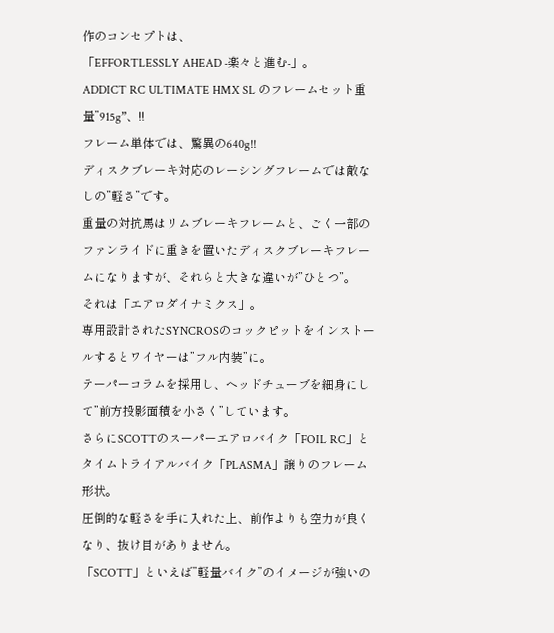作のコンセプトは、
「EFFORTLESSLY AHEAD -楽々と進む-」。
ADDICT RC ULTIMATE HMX SL のフレームセット重量”915g”、!!
フレーム単体では、驚異の640g!!
ディスクブレーキ対応のレーシングフレームでは敵なしの”軽さ”です。
重量の対抗馬はリムブレーキフレームと、ごく一部のファンライドに重きを置いたディスクブレーキフレームになりますが、それらと大きな違いが”ひとつ”。
それは「エアロダイナミクス」。
専用設計されたSYNCROSのコックピットをインストールするとワイヤーは”フル内装”に。
テーパーコラムを採用し、ヘッドチューブを細身にして”前方投影面積を小さく”しています。
さらにSCOTTのスーパーエアロバイク「FOIL RC」とタイムトライアルバイク「PLASMA」譲りのフレーム形状。
圧倒的な軽さを手に入れた上、前作よりも空力が良くなり、抜け目がありません。
「SCOTT」といえば”軽量バイク”のイメージが強いの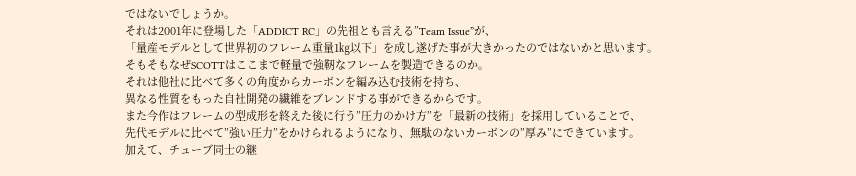ではないでしょうか。
それは2001年に登場した「ADDICT RC」の先祖とも言える”Team Issue”が、
「量産モデルとして世界初のフレーム重量1㎏以下」を成し遂げた事が大きかったのではないかと思います。
そもそもなぜSCOTTはここまで軽量で強靭なフレームを製造できるのか。
それは他社に比べて多くの角度からカーボンを編み込む技術を持ち、
異なる性質をもった自社開発の繊維をブレンドする事ができるからです。
また今作はフレームの型成形を終えた後に行う”圧力のかけ方”を「最新の技術」を採用していることで、
先代モデルに比べて”強い圧力”をかけられるようになり、無駄のないカーボンの”厚み”にできています。
加えて、チューブ同士の継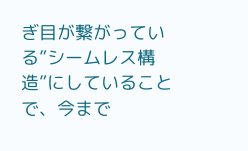ぎ目が繋がっている”シームレス構造”にしていることで、今まで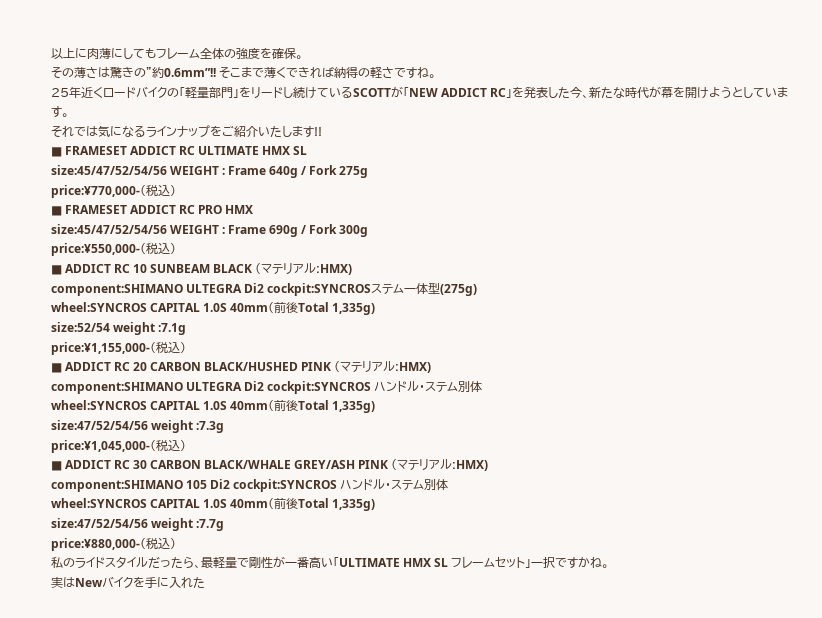以上に肉薄にしてもフレーム全体の強度を確保。
その薄さは驚きの”約0.6mm”!! そこまで薄くできれば納得の軽さですね。
25年近くロードバイクの「軽量部門」をリードし続けているSCOTTが「NEW ADDICT RC」を発表した今、新たな時代が幕を開けようとしています。
それでは気になるラインナップをご紹介いたします!!
■ FRAMESET ADDICT RC ULTIMATE HMX SL
size:45/47/52/54/56 WEIGHT : Frame 640g / Fork 275g
price:¥770,000‐(税込)
■ FRAMESET ADDICT RC PRO HMX
size:45/47/52/54/56 WEIGHT : Frame 690g / Fork 300g
price:¥550,000‐(税込)
■ ADDICT RC 10 SUNBEAM BLACK (マテリアル:HMX)
component:SHIMANO ULTEGRA Di2 cockpit:SYNCROSステム一体型(275g)
wheel:SYNCROS CAPITAL 1.0S 40mm(前後Total 1,335g)
size:52/54 weight :7.1g
price:¥1,155,000‐(税込)
■ ADDICT RC 20 CARBON BLACK/HUSHED PINK (マテリアル:HMX)
component:SHIMANO ULTEGRA Di2 cockpit:SYNCROS ハンドル・ステム別体
wheel:SYNCROS CAPITAL 1.0S 40mm(前後Total 1,335g)
size:47/52/54/56 weight :7.3g
price:¥1,045,000‐(税込)
■ ADDICT RC 30 CARBON BLACK/WHALE GREY/ASH PINK (マテリアル:HMX)
component:SHIMANO 105 Di2 cockpit:SYNCROS ハンドル・ステム別体
wheel:SYNCROS CAPITAL 1.0S 40mm(前後Total 1,335g)
size:47/52/54/56 weight :7.7g
price:¥880,000‐(税込)
私のライドスタイルだったら、最軽量で剛性が一番高い「ULTIMATE HMX SL フレームセット」一択ですかね。
実はNewバイクを手に入れた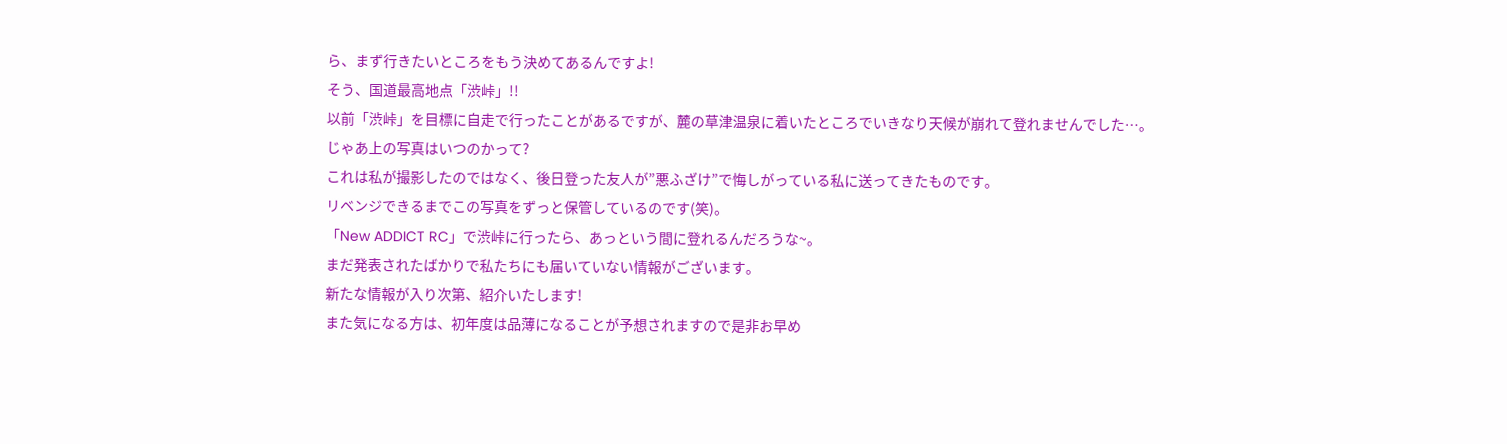ら、まず行きたいところをもう決めてあるんですよ!
そう、国道最高地点「渋峠」!!
以前「渋峠」を目標に自走で行ったことがあるですが、麓の草津温泉に着いたところでいきなり天候が崩れて登れませんでした…。
じゃあ上の写真はいつのかって?
これは私が撮影したのではなく、後日登った友人が”悪ふざけ”で悔しがっている私に送ってきたものです。
リベンジできるまでこの写真をずっと保管しているのです(笑)。
「New ADDICT RC」で渋峠に行ったら、あっという間に登れるんだろうな~。
まだ発表されたばかりで私たちにも届いていない情報がございます。
新たな情報が入り次第、紹介いたします!
また気になる方は、初年度は品薄になることが予想されますので是非お早め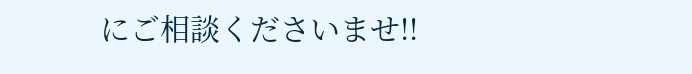にご相談くださいませ!!